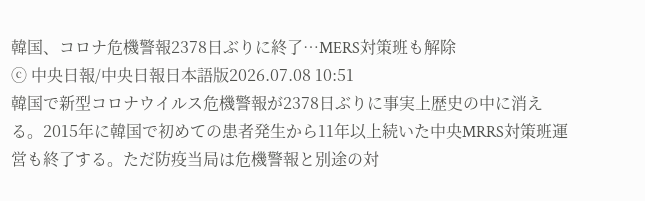韓国、コロナ危機警報2378日ぶりに終了…MERS対策班も解除
ⓒ 中央日報/中央日報日本語版2026.07.08 10:51
韓国で新型コロナウイルス危機警報が2378日ぶりに事実上歴史の中に消える。2015年に韓国で初めての患者発生から11年以上続いた中央MRRS対策班運営も終了する。ただ防疫当局は危機警報と別途の対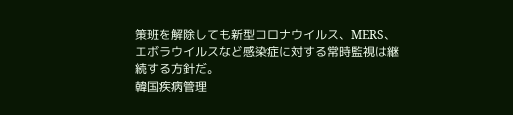策班を解除しても新型コロナウイルス、MERS、エボラウイルスなど感染症に対する常時監視は継続する方針だ。
韓国疾病管理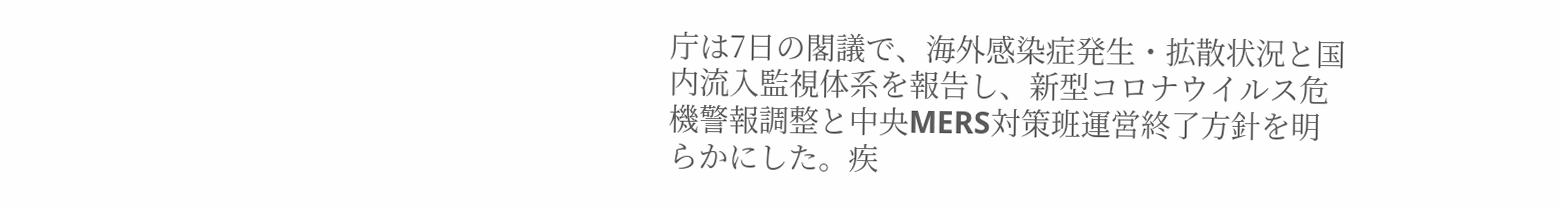庁は7日の閣議で、海外感染症発生・拡散状況と国内流入監視体系を報告し、新型コロナウイルス危機警報調整と中央MERS対策班運営終了方針を明らかにした。疾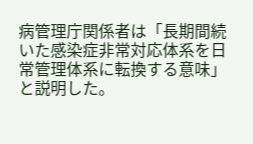病管理庁関係者は「長期間続いた感染症非常対応体系を日常管理体系に転換する意味」と説明した。